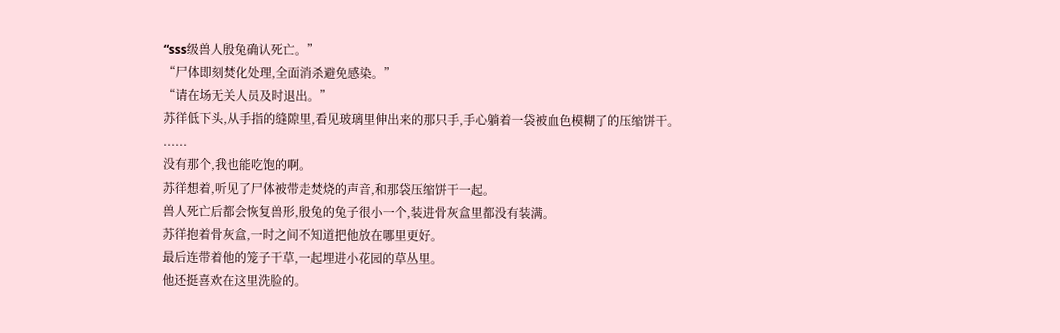“sss级兽人殷兔确认死亡。”
“尸体即刻焚化处理,全面消杀避免感染。”
“请在场无关人员及时退出。”
苏徉低下头,从手指的缝隙里,看见玻璃里伸出来的那只手,手心躺着一袋被血色模糊了的压缩饼干。
......
没有那个,我也能吃饱的啊。
苏徉想着,听见了尸体被带走焚烧的声音,和那袋压缩饼干一起。
兽人死亡后都会恢复兽形,殷兔的兔子很小一个,装进骨灰盒里都没有装满。
苏徉抱着骨灰盒,一时之间不知道把他放在哪里更好。
最后连带着他的笼子干草,一起埋进小花园的草丛里。
他还挺喜欢在这里洗脸的。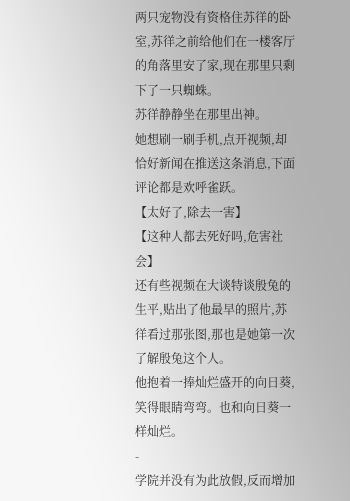两只宠物没有资格住苏徉的卧室,苏徉之前给他们在一楼客厅的角落里安了家,现在那里只剩下了一只蜘蛛。
苏徉静静坐在那里出神。
她想刷一刷手机,点开视频,却恰好新闻在推送这条消息,下面评论都是欢呼雀跃。
【太好了,除去一害】
【这种人都去死好吗,危害社会】
还有些视频在大谈特谈殷兔的生平,贴出了他最早的照片,苏徉看过那张图,那也是她第一次了解殷兔这个人。
他抱着一捧灿烂盛开的向日葵,笑得眼睛弯弯。也和向日葵一样灿烂。
-
学院并没有为此放假,反而增加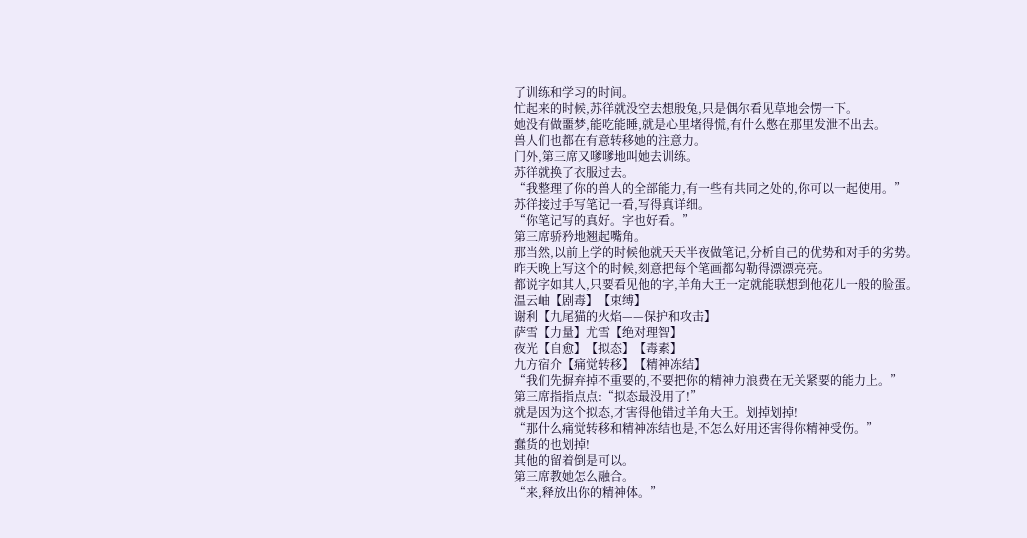了训练和学习的时间。
忙起来的时候,苏徉就没空去想殷兔,只是偶尔看见草地会愣一下。
她没有做噩梦,能吃能睡,就是心里堵得慌,有什么憋在那里发泄不出去。
兽人们也都在有意转移她的注意力。
门外,第三席又嗲嗲地叫她去训练。
苏徉就换了衣服过去。
“我整理了你的兽人的全部能力,有一些有共同之处的,你可以一起使用。”
苏徉接过手写笔记一看,写得真详细。
“你笔记写的真好。字也好看。”
第三席骄矜地翘起嘴角。
那当然,以前上学的时候他就天天半夜做笔记,分析自己的优势和对手的劣势。
昨天晚上写这个的时候,刻意把每个笔画都勾勒得漂漂亮亮。
都说字如其人,只要看见他的字,羊角大王一定就能联想到他花儿一般的脸蛋。
温云岫【剧毒】【束缚】
谢利【九尾猫的火焰——保护和攻击】
萨雪【力量】尤雪【绝对理智】
夜光【自愈】【拟态】【毒素】
九方宿介【痛觉转移】【精神冻结】
“我们先摒弃掉不重要的,不要把你的精神力浪费在无关紧要的能力上。”
第三席指指点点:“拟态最没用了!”
就是因为这个拟态,才害得他错过羊角大王。划掉划掉!
“那什么痛觉转移和精神冻结也是,不怎么好用还害得你精神受伤。”
蠢货的也划掉!
其他的留着倒是可以。
第三席教她怎么融合。
“来,释放出你的精神体。”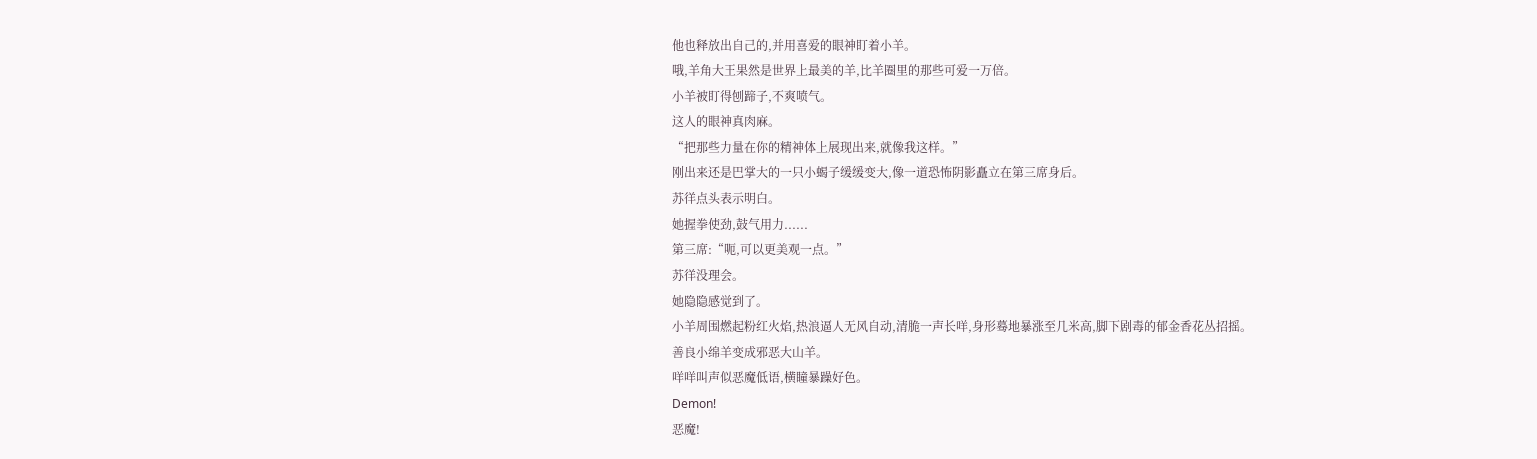他也释放出自己的,并用喜爱的眼神盯着小羊。
哦,羊角大王果然是世界上最美的羊,比羊圈里的那些可爱一万倍。
小羊被盯得刨蹄子,不爽喷气。
这人的眼神真肉麻。
“把那些力量在你的精神体上展现出来,就像我这样。”
刚出来还是巴掌大的一只小蝎子缓缓变大,像一道恐怖阴影矗立在第三席身后。
苏徉点头表示明白。
她握拳使劲,鼓气用力......
第三席:“呃,可以更美观一点。”
苏徉没理会。
她隐隐感觉到了。
小羊周围燃起粉红火焰,热浪逼人无风自动,清脆一声长咩,身形蓦地暴涨至几米高,脚下剧毒的郁金香花丛招摇。
善良小绵羊变成邪恶大山羊。
咩咩叫声似恶魔低语,横瞳暴躁好色。
Demon!
恶魔!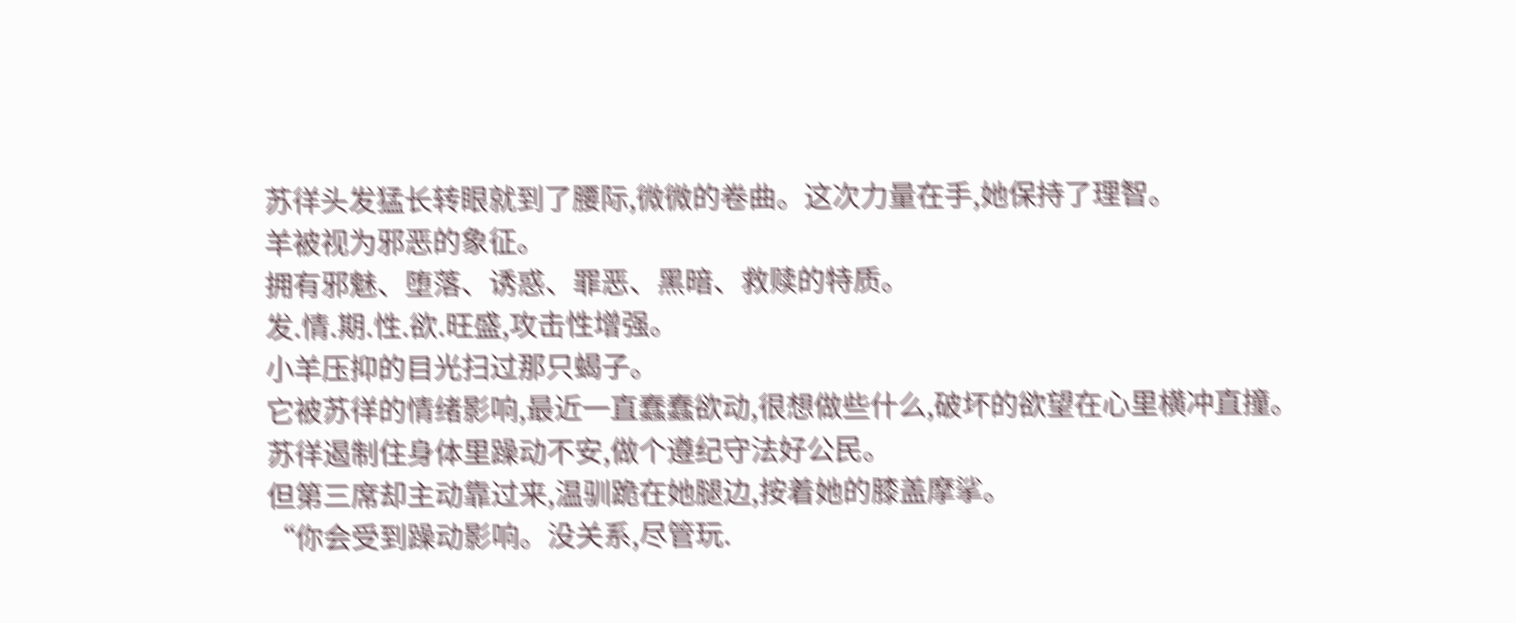苏徉头发猛长转眼就到了腰际,微微的卷曲。这次力量在手,她保持了理智。
羊被视为邪恶的象征。
拥有邪魅、堕落、诱惑、罪恶、黑暗、救赎的特质。
发.情.期.性.欲.旺盛,攻击性增强。
小羊压抑的目光扫过那只蝎子。
它被苏徉的情绪影响,最近一直蠢蠢欲动,很想做些什么,破坏的欲望在心里横冲直撞。
苏徉遏制住身体里躁动不安,做个遵纪守法好公民。
但第三席却主动靠过来,温驯跪在她腿边,按着她的膝盖摩挲。
“你会受到躁动影响。没关系,尽管玩.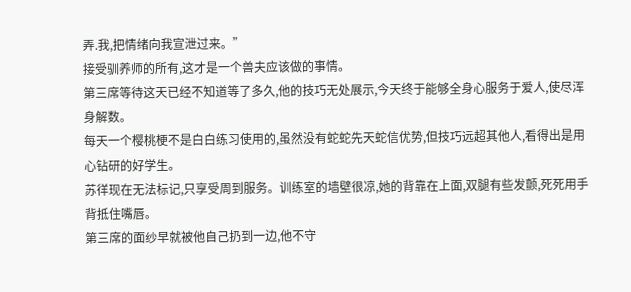弄.我,把情绪向我宣泄过来。”
接受驯养师的所有,这才是一个兽夫应该做的事情。
第三席等待这天已经不知道等了多久,他的技巧无处展示,今天终于能够全身心服务于爱人,使尽浑身解数。
每天一个樱桃梗不是白白练习使用的,虽然没有蛇蛇先天蛇信优势,但技巧远超其他人,看得出是用心钻研的好学生。
苏徉现在无法标记,只享受周到服务。训练室的墙壁很凉,她的背靠在上面,双腿有些发颤,死死用手背抵住嘴唇。
第三席的面纱早就被他自己扔到一边,他不守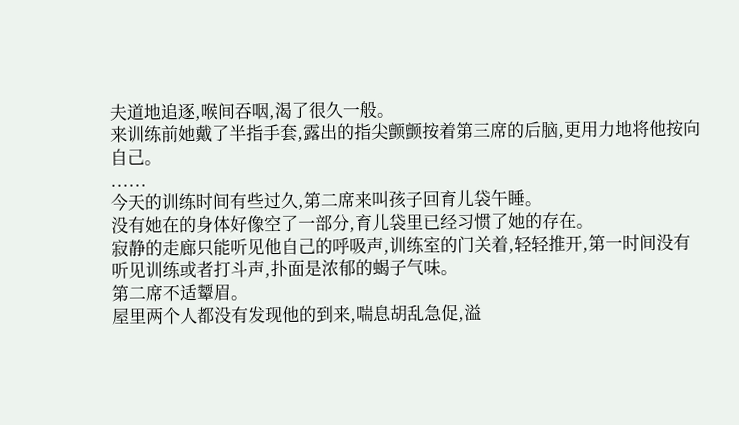夫道地追逐,喉间吞咽,渴了很久一般。
来训练前她戴了半指手套,露出的指尖颤颤按着第三席的后脑,更用力地将他按向自己。
......
今天的训练时间有些过久,第二席来叫孩子回育儿袋午睡。
没有她在的身体好像空了一部分,育儿袋里已经习惯了她的存在。
寂静的走廊只能听见他自己的呼吸声,训练室的门关着,轻轻推开,第一时间没有听见训练或者打斗声,扑面是浓郁的蝎子气味。
第二席不适颦眉。
屋里两个人都没有发现他的到来,喘息胡乱急促,溢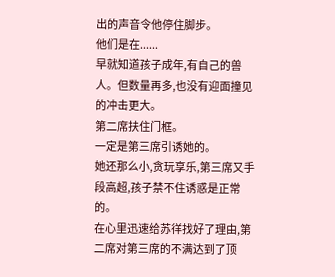出的声音令他停住脚步。
他们是在......
早就知道孩子成年,有自己的兽人。但数量再多,也没有迎面撞见的冲击更大。
第二席扶住门框。
一定是第三席引诱她的。
她还那么小,贪玩享乐,第三席又手段高超,孩子禁不住诱惑是正常的。
在心里迅速给苏徉找好了理由,第二席对第三席的不满达到了顶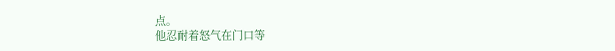点。
他忍耐着怒气在门口等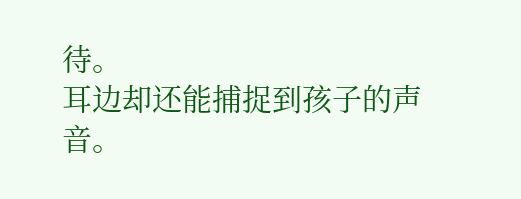待。
耳边却还能捕捉到孩子的声音。